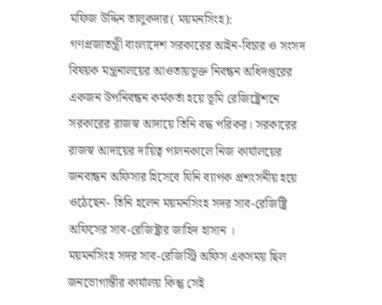মফিজ উদ্দিন তালুকদার( ময়মনসিংহ):
গণপ্রজাতন্ত্রী বাংলাদেশ সরকারের আইন-বিচার ও সংসদ বিষয়ক মন্ত্রনালয়ের আওতায়ভূক্ত নিবন্ধন অধিদপ্তরের একজন উপনিবন্ধন কর্মকর্তা হয়ে ভূমি রেজিষ্ট্রেশনে সরকারের রাজস্ব আদায়ে তিনি বদ্ধ পরিকর। সরকারের রাজস্ব আদায়ের দায়িত্ব পালনকালে নিজ কার্যালয়ের জনবান্ধন অফিসার হিসেবে যিনি ব্যাপক প্রশংসনীয় হয়ে ওঠেছেন- তিনি হলেন ময়মনসিংহ সদর সাব-রেজিষ্ট্রি অফিসের সাব-রেজিষ্ট্রার জাহিদ হাসান ।
ময়মনসিংহ সদর সাব-রেজিস্ট্রি অফিস একসময় ছিল জনভোগান্তীর কার্যালয় কিন্তু সেই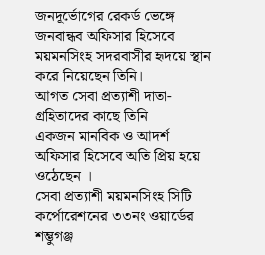জনদূর্ভোগের রেকর্ড ভেঙ্গে জনবান্ধব অফিসার হিসেবে ময়মনসিংহ সদরবাসীর হৃদয়ে স্থান করে নিয়েছেন তিনি।
আগত সেবা প্রত্যাশী দাতা-গ্রহিতাদের কাছে তিনি
একজন মানবিক ও আদর্শ অফিসার হিসেবে অতি প্রিয় হয়ে ওঠেছেন ।
সেবা প্রত্যাশী ময়মনসিংহ সিটি কর্পোরেশনের ৩৩নং ওয়ার্ডের শম্ভুগঞ্জ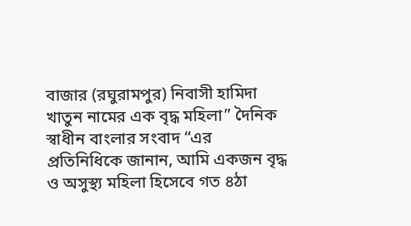বাজার (রঘুরামপুর) নিবাসী হামিদা খাতুন নামের এক বৃদ্ধ মহিলা” দৈনিক স্বাধীন বাংলার সংবাদ “এর প্রতিনিধিকে জানান, আমি একজন বৃদ্ধ ও অসুস্থ্য মহিলা হিসেবে গত ৪ঠা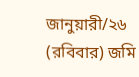জানুয়ারী/২৬ (রবিবার) জমি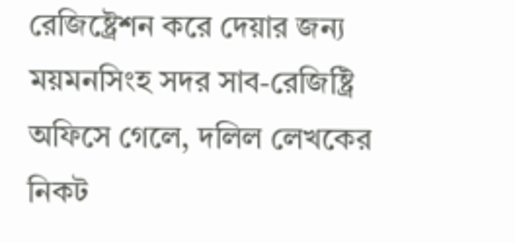রেজিষ্ট্রেশন করে দেয়ার জন্য ময়মনসিংহ সদর সাব-রেজিষ্ট্রি অফিসে গেলে, দলিল লেখকের নিকট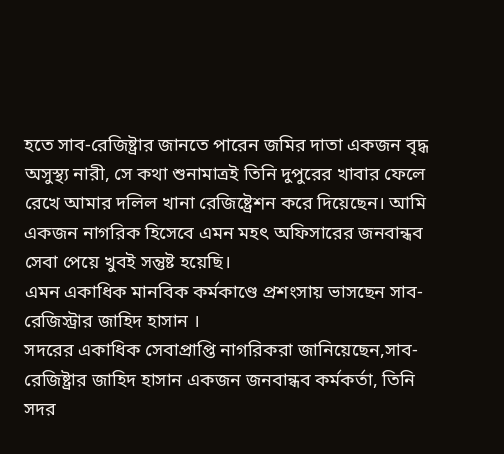হতে সাব-রেজিষ্ট্রার জানতে পারেন জমির দাতা একজন বৃদ্ধ অসুস্থ্য নারী, সে কথা শুনামাত্রই তিনি দুপুরের খাবার ফেলে রেখে আমার দলিল খানা রেজিষ্ট্রেশন করে দিয়েছেন। আমি একজন নাগরিক হিসেবে এমন মহৎ অফিসারের জনবান্ধব সেবা পেয়ে খুবই সন্তুষ্ট হয়েছি।
এমন একাধিক মানবিক কর্মকাণ্ডে প্রশংসায় ভাসছেন সাব-রেজিস্ট্রার জাহিদ হাসান ।
সদরের একাধিক সেবাপ্রাপ্তি নাগরিকরা জানিয়েছেন,সাব-রেজিষ্ট্রার জাহিদ হাসান একজন জনবান্ধব কর্মকর্তা, তিনি সদর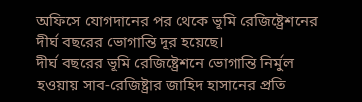অফিসে যোগদানের পর থেকে ভূমি রেজিষ্ট্রেশনের দীর্ঘ বছরের ভোগান্তি দূর হয়েছে।
দীর্ঘ বছরের ভূমি রেজিষ্ট্রেশনে ভোগান্তি নির্মুল হওয়ায় সাব-রেজিষ্ট্রার জাহিদ হাসানের প্রতি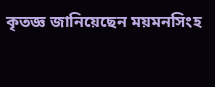কৃতজ্ঞ জানিয়েছেন ময়মনসিংহ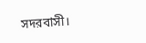সদরবাসী।